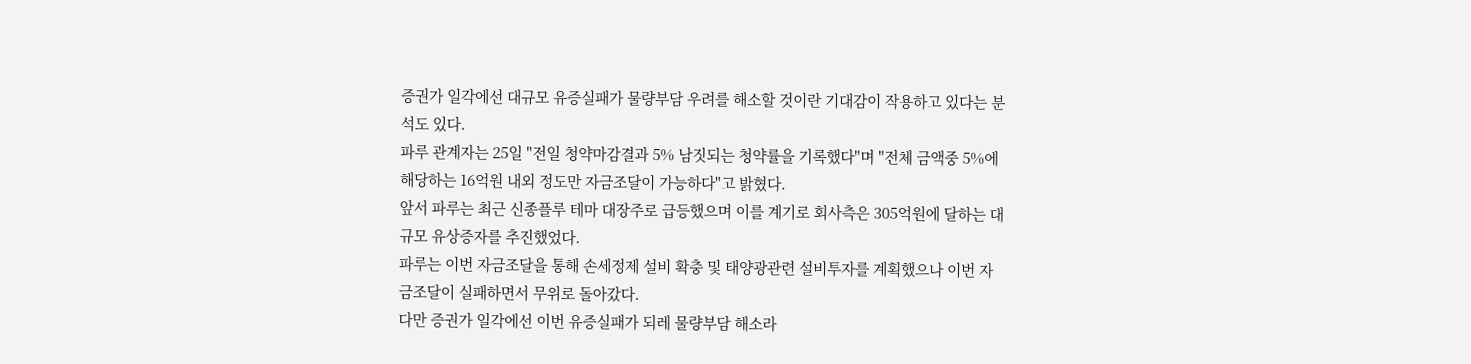증권가 일각에선 대규모 유증실패가 물량부담 우려를 해소할 것이란 기대감이 작용하고 있다는 분석도 있다.
파루 관계자는 25일 "전일 청약마감결과 5% 남짓되는 청약률을 기록했다"며 "전체 금액중 5%에 해당하는 16억원 내외 정도만 자금조달이 가능하다"고 밝혔다.
앞서 파루는 최근 신종플루 테마 대장주로 급등했으며 이를 계기로 회사측은 305억원에 달하는 대규모 유상증자를 추진했었다.
파루는 이번 자금조달을 통해 손세정제 설비 확충 및 태양광관련 설비투자를 계획했으나 이번 자금조달이 실패하면서 무위로 돌아갔다.
다만 증권가 일각에선 이번 유증실패가 되레 물량부담 해소라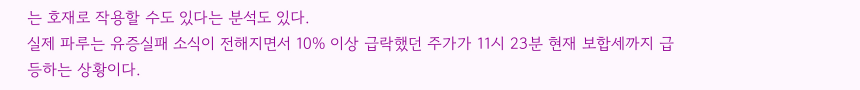는 호재로 작용할 수도 있다는 분석도 있다.
실제 파루는 유증실패 소식이 전해지면서 10% 이상 급락했던 주가가 11시 23분 현재 보합세까지 급등하는 상황이다.